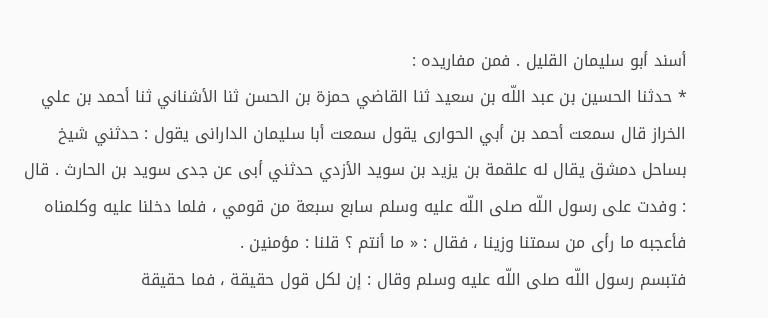أسند أبو سليمان القليل . فمن مفاريده :
* حدثنا الحسين بن عبد اللّه بن سعيد ثنا القاضي حمزة بن الحسن ثنا الأشناني ثنا أحمد بن علي الخراز قال سمعت أحمد بن أبي الحوارى يقول سمعت أبا سليمان الدارانى يقول : حدثني شيخ بساحل دمشق يقال له علقمة بن يزيد بن سويد الأزدي حدثني أبى عن جدى سويد بن الحارث . قال : وفدت على رسول اللّه صلى اللّه عليه وسلم سابع سبعة من قومي ، فلما دخلنا عليه وكلمناه فأعجبه ما رأى من سمتنا وزينا ، فقال : « ما أنتم ؟ قلنا : مؤمنين .
فتبسم رسول اللّه صلى اللّه عليه وسلم وقال : إن لكل قول حقيقة ، فما حقيقة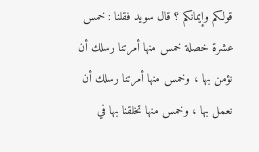قولكم وإيمانكم ؟ قال سويد فقلنا : خمس عشرة خصلة خمس منها أمرتنا رسلك أن نؤمن بها ، وخمس منها أمرتنا رسلك أن نعمل بها ، وخمس منها تخلقنا بها في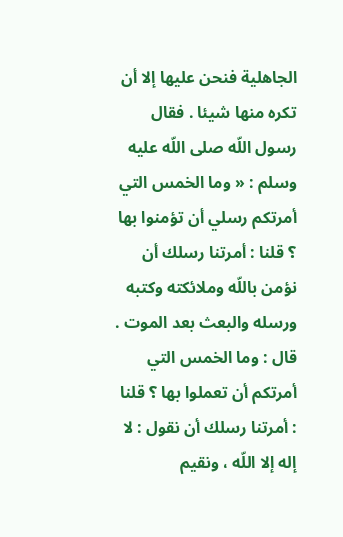الجاهلية فنحن عليها إلا أن تكره منها شيئا . فقال رسول اللّه صلى اللّه عليه وسلم : « وما الخمس التي أمرتكم رسلي أن تؤمنوا بها ؟ قلنا : أمرتنا رسلك أن نؤمن باللّه وملائكته وكتبه ورسله والبعث بعد الموت . قال : وما الخمس التي أمرتكم أن تعملوا بها ؟ قلنا : أمرتنا رسلك أن نقول : لا إله إلا اللّه ، ونقيم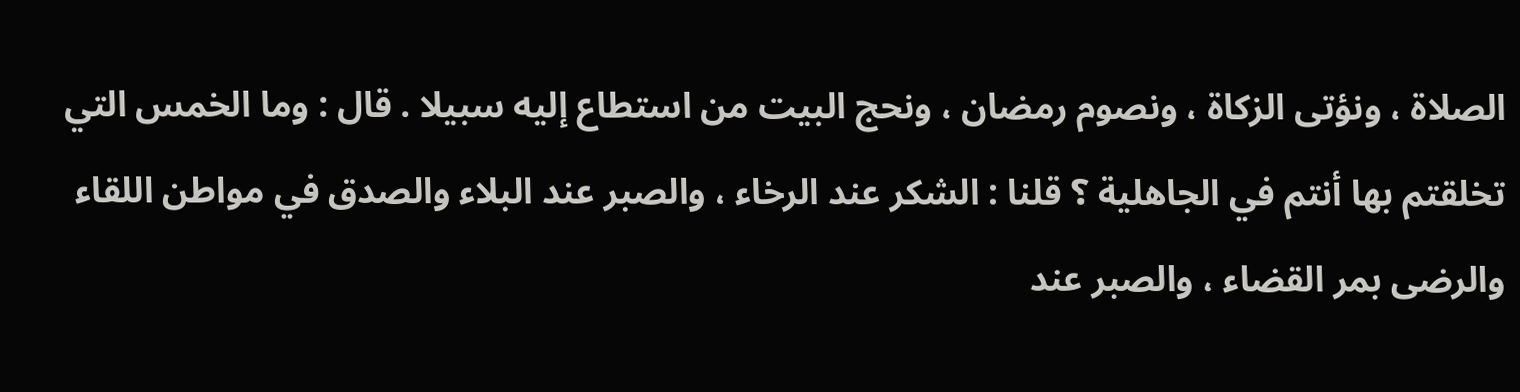الصلاة ، ونؤتى الزكاة ، ونصوم رمضان ، ونحج البيت من استطاع إليه سبيلا . قال : وما الخمس التي تخلقتم بها أنتم في الجاهلية ؟ قلنا : الشكر عند الرخاء ، والصبر عند البلاء والصدق في مواطن اللقاء والرضى بمر القضاء ، والصبر عند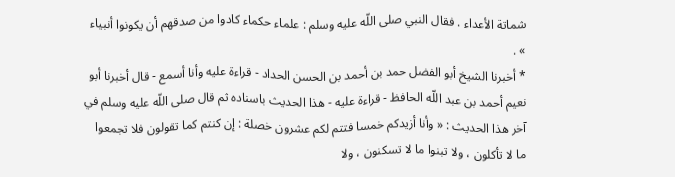شماتة الأعداء . فقال النبي صلى اللّه عليه وسلم : علماء حكماء كادوا من صدقهم أن يكونوا أنبياء » .
* أخبرنا الشيخ أبو الفضل حمد بن أحمد بن الحسن الحداد - قراءة عليه وأنا أسمع - قال أخبرنا أبو نعيم أحمد بن عبد اللّه الحافظ - قراءة عليه - هذا الحديث باسناده ثم قال صلى اللّه عليه وسلم في آخر هذا الحديث : « وأنا أزيدكم خمسا فتتم لكم عشرون خصلة : إن كنتم كما تقولون فلا تجمعوا ما لا تأكلون ، ولا تبنوا ما لا تسكنون ، ولا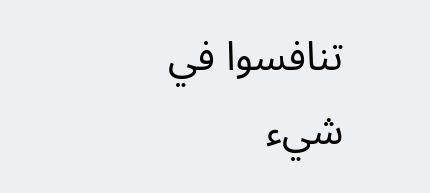تنافسوا في شيء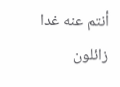أنتم عنه غدا زائلون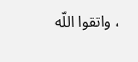، واتقوا اللّه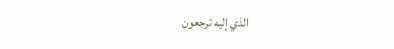الذي إليه ترجعون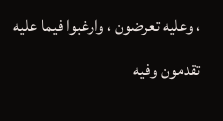، وعليه تعرضون ، وارغبوا فيما عليه تقدمون وفيه